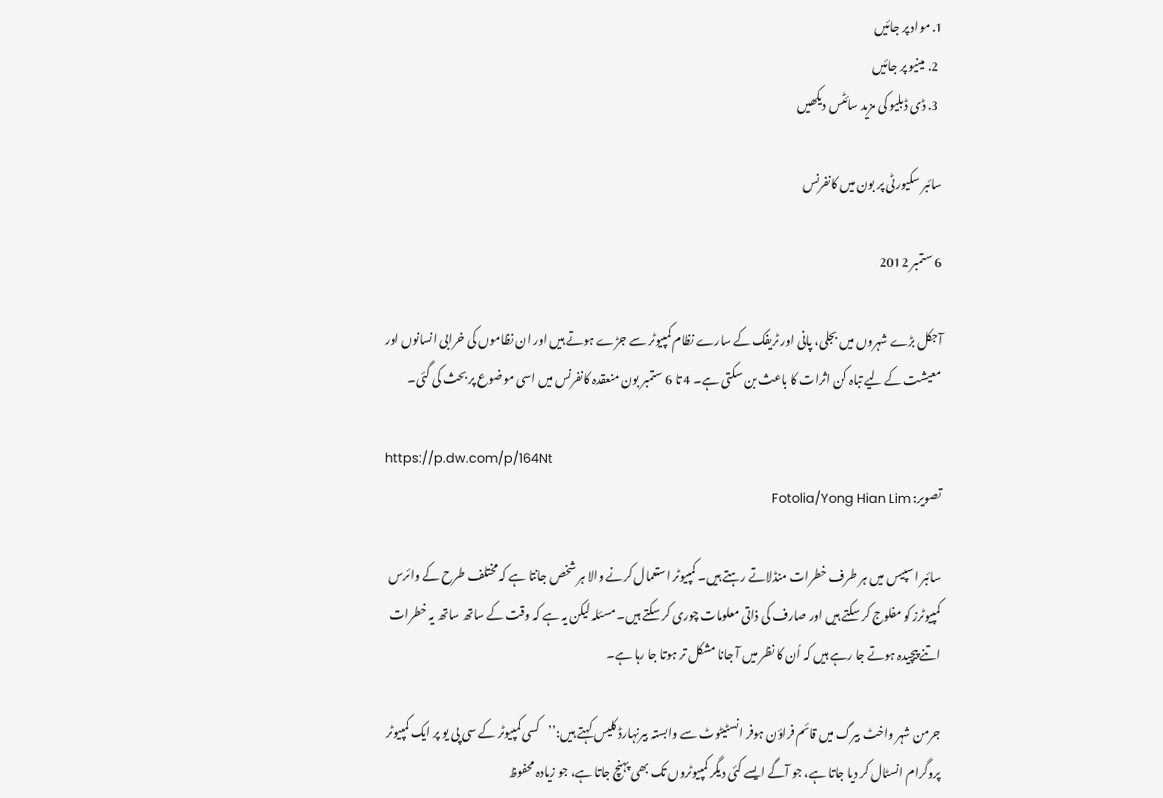1. مواد پر جائیں
  2. مینیو پر جائیں
  3. ڈی ڈبلیو کی مزید سائٹس دیکھیں

سائبر سکیورٹی پر بون میں کانفرنس

6 ستمبر 2012

آجکل بڑے شہروں میں بجلی، پانی اور ٹریفک کے سارے نظام کمپیوٹر سے جڑے ہوتے ہیں اور ان نظاموں کی خرابی انسانوں اور معیشت کے لیے تباہ کن اثرات کا باعث بن سکتی ہے۔ 4 تا 6 ستمبر بون منعقدہ کانفرنس میں اسی موضوع پر بحث کی گئی۔

https://p.dw.com/p/164Nt
تصویر: Fotolia/Yong Hian Lim

سائبر اسپیس میں ہر طرف خطرات منڈلاتے رہتے ہیں۔ کمپیوٹر استعمال کرنے والا ہر شخص جانتا ہے کہ مختلف طرح کے وائرس کمپیوٹرز کو مفلوج کر سکتے ہیں اور صارف کی ذاتی معلومات چوری کر سکتے ہیں۔ مسئلہ لیکن یہ ہے کہ وقت کے ساتھ ساتھ یہ خطرات اتنے پیچیدہ ہوتے جا رہے ہیں کہ اُن کا نظر میں آ جانا مشکل تر ہوتا جا رہا ہے۔

جرمن شہر واخٹ بیرگ میں قائم فراؤن ہوفر انسٹیٹوٹ سے وابستہ بیرنہارڈ کلیس کہتے ہیں:’’کسی کمپیوٹر کے سی پی یو پر ایک کمپیوٹر پروگرام انسٹال کر دیا جاتا ہے، جو آگے ایسے کئی دیگر کمپیوٹروں تک بھی پہنچ جاتا ہے، جو زیادہ محفوظ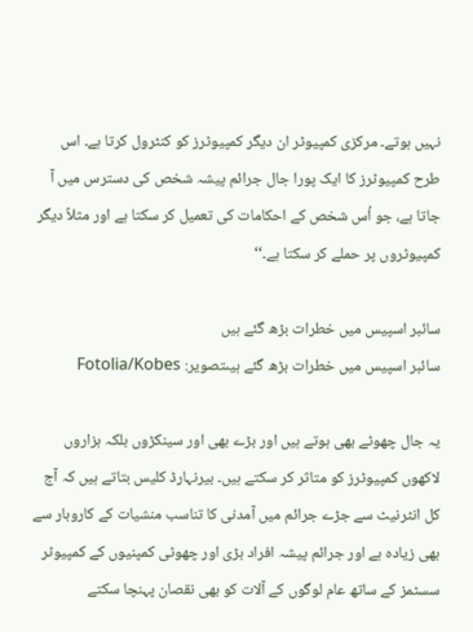نہیں ہوتے۔ مرکزی کمپیوٹر ان دیگر کمپیوٹرز کو کنٹرول کرتا ہے۔ اس طرح کمپیوٹرز کا ایک پورا جال جرائم پیشہ شخص کی دسترس میں آ جاتا ہے، جو اُس شخص کے احکامات کی تعمیل کر سکتا ہے اور مثلاً دیگر کمپیوٹروں پر حملے کر سکتا ہے۔‘‘

سائبر اسپیس میں خطرات بڑھ گئے ہیں
سائبر اسپیس میں خطرات بڑھ گئے ہیںتصویر: Fotolia/Kobes

یہ جال چھوٹے بھی ہوتے ہیں اور بڑے بھی اور سینکڑوں بلکہ ہزاروں لاکھوں کمپیوٹرز کو متاثر کر سکتے ہیں۔ بیرنہارڈ کلیس بتاتے ہیں کہ آج کل انٹرنیٹ سے جڑے جرائم میں آمدنی کا تناسب منشیات کے کاروبار سے بھی زیادہ ہے اور جرائم پیشہ افراد بڑی اور چھوٹی کمپنیوں کے کمپیوٹر سسٹمز کے ساتھ عام لوگوں کے آلات کو بھی نقصان پہنچا سکتے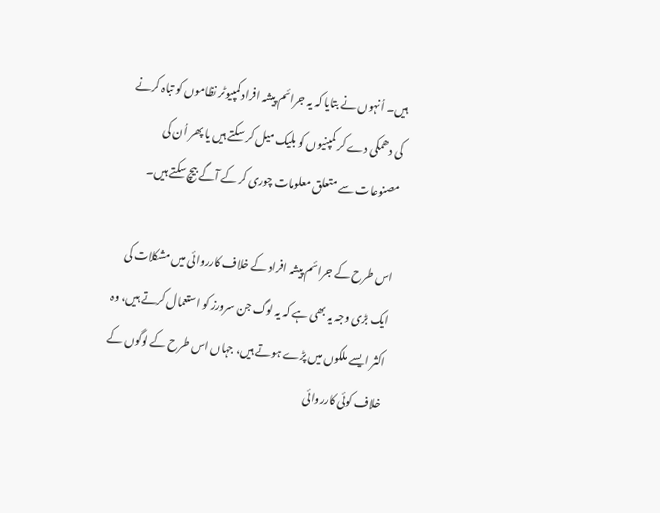ہیں۔ اُنہوں نے بتایا کہ یہ جرائم پیشہ افراد کمپیوٹر نظاموں کو تباہ کرنے کی دھمکی دے کر کمپنیوں کو بلیک میل کر سکتے ہیں یا پھر اُن کی مصنوعات سے متعلق معلومات چوری کر کے آگے بیچ سکتے ہیں۔

اس طرح کے جرائم پیشہ افراد کے خلاف کارروائی میں مشکلات کی ایک بڑی وجہ یہ بھی ہے کہ یہ لوگ جن سرورز کو استعمال کرتے ہیں، وہ اکثر ایسے ملکوں میں پڑے ہوتے ہیں، جہاں اس طرح کے لوگوں کے خلاف کوئی کارروائی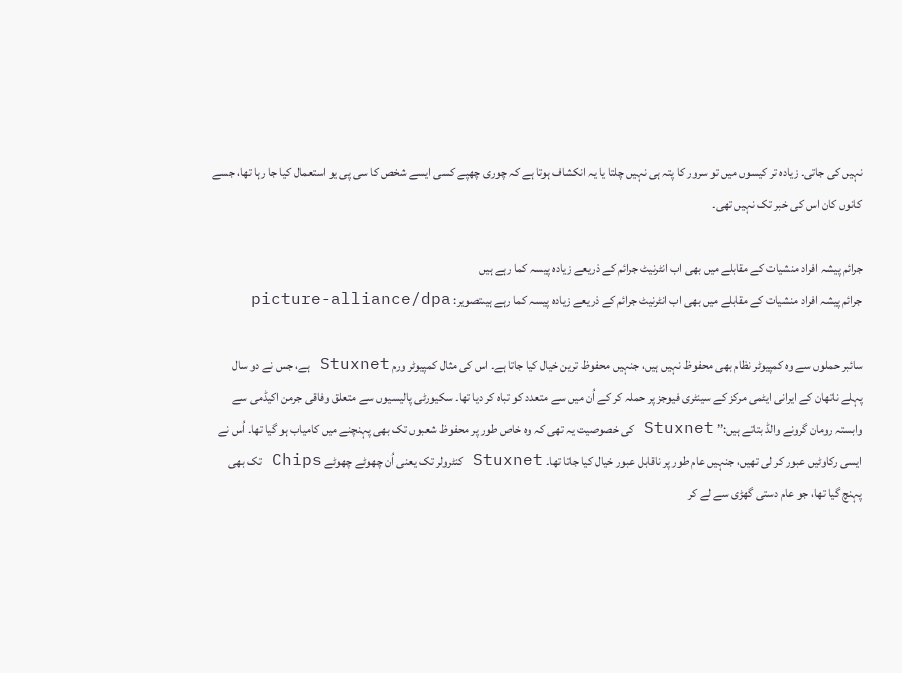نہیں کی جاتی۔ زیادہ تر کیسوں میں تو سرور کا پتہ ہی نہیں چلتا یا یہ انکشاف ہوتا ہے کہ چوری چھپے کسی ایسے شخص کا سی پی یو استعمال کیا جا رہا تھا، جسے کانوں کان اس کی خبر تک نہیں تھی۔

جرائم پیشہ افراد منشیات کے مقابلے میں بھی اب انٹرنیٹ جرائم کے ذریعے زیادہ پیسہ کما رہے ہیں
جرائم پیشہ افراد منشیات کے مقابلے میں بھی اب انٹرنیٹ جرائم کے ذریعے زیادہ پیسہ کما رہے ہیںتصویر: picture-alliance/dpa

سائبر حملوں سے وہ کمپیوٹر نظام بھی محفوظ نہیں ہیں، جنہیں محفوظ ترین خیال کیا جاتا ہے۔ اس کی مثال کمپیوٹر ورم Stuxnet ہے، جس نے دو سال پہلے ناتھان کے ایرانی ایٹمی مرکز کے سینٹری فیوجز پر حملہ کر کے اُن میں سے متعدد کو تباہ کر دیا تھا۔ سکیورٹی پالیسیوں سے متعلق وفاقی جرمن اکیڈمی سے وابستہ رومان گرونے والڈ بتاتے ہیں:’’ Stuxnet کی خصوصیت یہ تھی کہ وہ خاص طور پر محفوظ شعبوں تک بھی پہنچنے میں کامیاب ہو گیا تھا۔ اُس نے ایسی رکاوٹیں عبور کر لی تھیں، جنہیں عام طور پر ناقابل عبور خیال کیا جاتا تھا۔ Stuxnet کنٹرولر تک یعنی اُن چھوٹے چھوٹے Chips تک بھی پہنچ گیا تھا، جو عام دستی گھڑی سے لے کر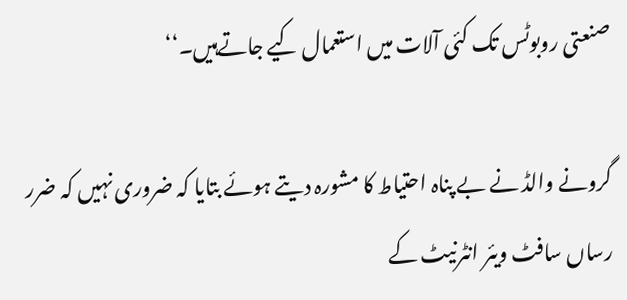صنعتی روبوٹس تک کئی آلات میں استعمال کیے جاتےہیں۔‘‘

گرونے والڈ نے بے پناہ احتیاط کا مشورہ دیتے ہوئے بتایا کہ ضروری نہیں کہ ضرر رساں سافٹ ویئر انٹرنیٹ کے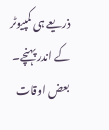ذریعے ہی کمپیوٹر کے اندر پہنچے۔ بعض اوقات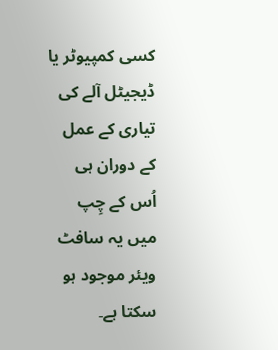کسی کمپیوٹر یا ڈیجیٹل آلے کی تیاری کے عمل کے دوران ہی اُس کے چِپ میں یہ سافٹ ویئر موجود ہو سکتا ہے۔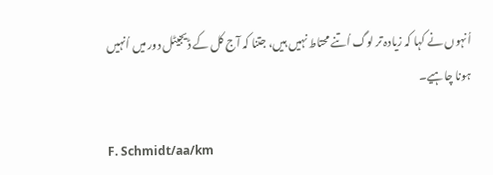اُنہوں نے کہا کہ زیادہ تر لوگ اُتنے محتاط نہیں ہیں، جتنا کہ آج کل کے ڈیجیٹل دور میں اُنہیں ہونا چاہیے۔

F. Schmidt/aa/km